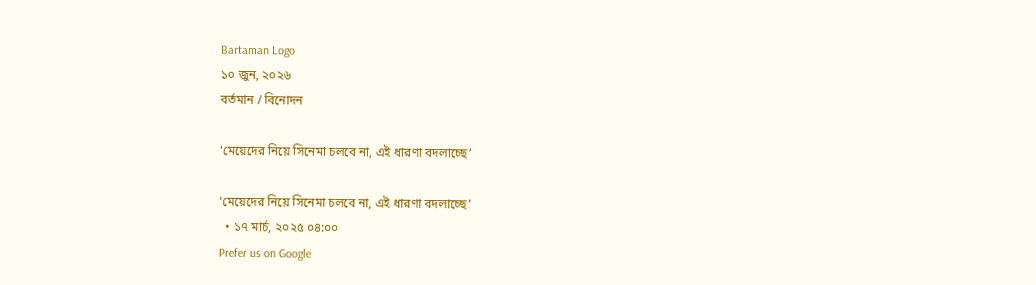Bartaman Logo
১০ জুন, ২০২৬
বর্তমান / বিনোদন

‘মেয়েদের নিয়ে সিনেমা চলবে না, এই ধারণা বদলাচ্ছে’

‘মেয়েদের নিয়ে সিনেমা চলবে না, এই ধারণা বদলাচ্ছে’
  • ১৭ মার্চ, ২০২৫ ০৪:০০
Prefer us on Google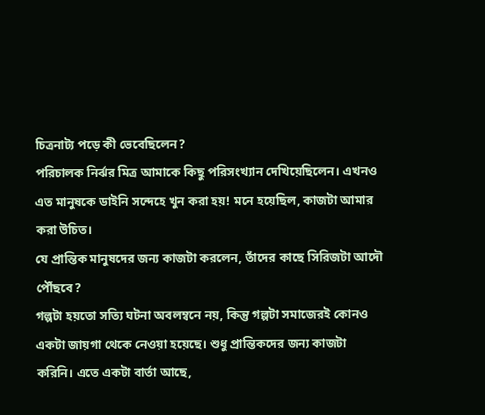চিত্রনাট্য পড়ে কী ভেবেছিলেন?
পরিচালক নির্ঝর মিত্র আমাকে কিছু পরিসংখ্যান দেখিয়েছিলেন। এখনও এত মানুষকে ডাইনি সন্দেহে খুন করা হয়! মনে হয়েছিল, কাজটা আমার করা উচিত।
যে প্রান্তিক মানুষদের জন্য কাজটা করলেন, তাঁদের কাছে সিরিজটা আদৌ পৌঁছবে?
গল্পটা হয়তো সত্যি ঘটনা অবলম্বনে নয়, কিন্তু গল্পটা সমাজেরই কোনও একটা জায়গা থেকে নেওয়া হয়েছে। শুধু প্রান্তিকদের জন্য কাজটা করিনি। এতে একটা বার্তা আছে,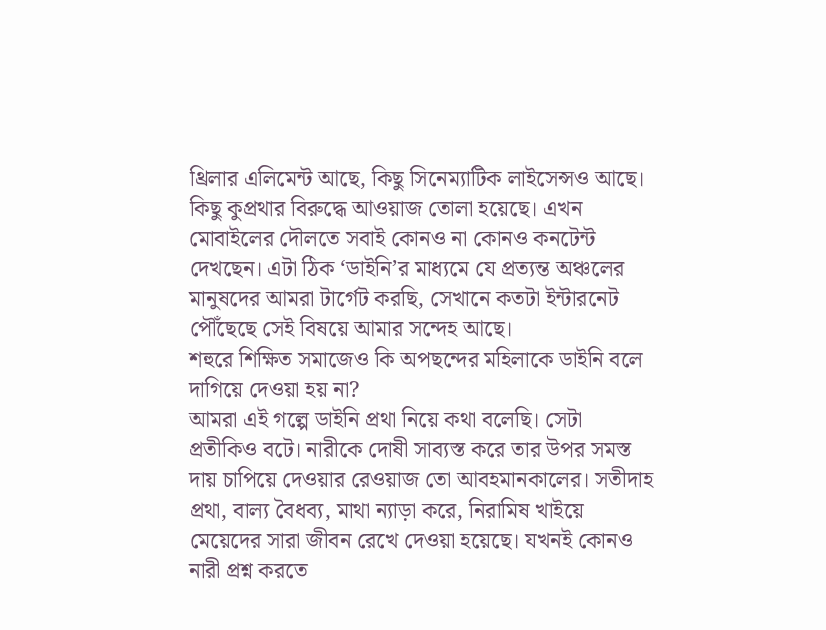থ্রিলার এলিমেন্ট আছে, কিছু সিনেম্যাটিক লাইসেন্সও আছে। কিছু কুপ্রথার বিরুদ্ধে আওয়াজ তোলা হয়েছে। এখন মোবাইলের দৌলতে সবাই কোনও না কোনও কনটেন্ট দেখছেন। এটা ঠিক ‘ডাইনি’র মাধ্যমে যে প্রত্যন্ত অঞ্চলের মানুষদের আমরা টার্গেট করছি, সেখানে কতটা ইন্টারনেট পৌঁছেছে সেই বিষয়ে আমার সন্দেহ আছে।
শহুরে শিক্ষিত সমাজেও কি অপছন্দের মহিলাকে ডাইনি বলে দাগিয়ে দেওয়া হয় না?
আমরা এই গল্পে ডাইনি প্রথা নিয়ে কথা বলেছি। সেটা প্রতীকিও বটে। নারীকে দোষী সাব্যস্ত করে তার উপর সমস্ত দায় চাপিয়ে দেওয়ার রেওয়াজ তো আবহমানকালের। সতীদাহ প্রথা, বাল্য বৈধব্য, মাথা ন্যাড়া করে, নিরামিষ খাইয়ে মেয়েদের সারা জীবন রেখে দেওয়া হয়েছে। যখনই কোনও নারী প্রশ্ন করতে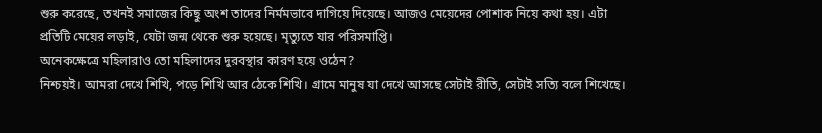শুরু করেছে, তখনই সমাজের কিছু অংশ তাদের নির্মমভাবে দাগিয়ে দিয়েছে। আজও মেয়েদের পোশাক নিয়ে কথা হয়। এটা প্রতিটি মেয়ের লড়াই, যেটা জন্ম থেকে শুরু হয়েছে। মৃত্যুতে যার পরিসমাপ্তি।
অনেকক্ষেত্রে মহিলারাও তো মহিলাদের দুরবস্থার কারণ হয়ে ওঠেন?
নিশ্চয়ই। আমরা দেখে শিখি, পড়ে শিখি আর ঠেকে শিখি। গ্রামে মানুষ যা দেখে আসছে সেটাই রীতি, সেটাই সত্যি বলে শিখেছে।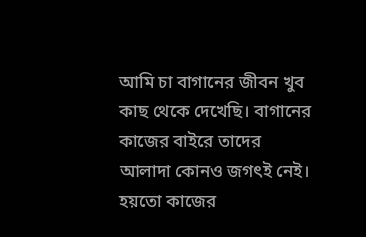আমি চা বাগানের জীবন খুব কাছ থেকে দেখেছি। বাগানের কাজের বাইরে তাদের আলাদা কোনও জগৎই নেই। হয়তো কাজের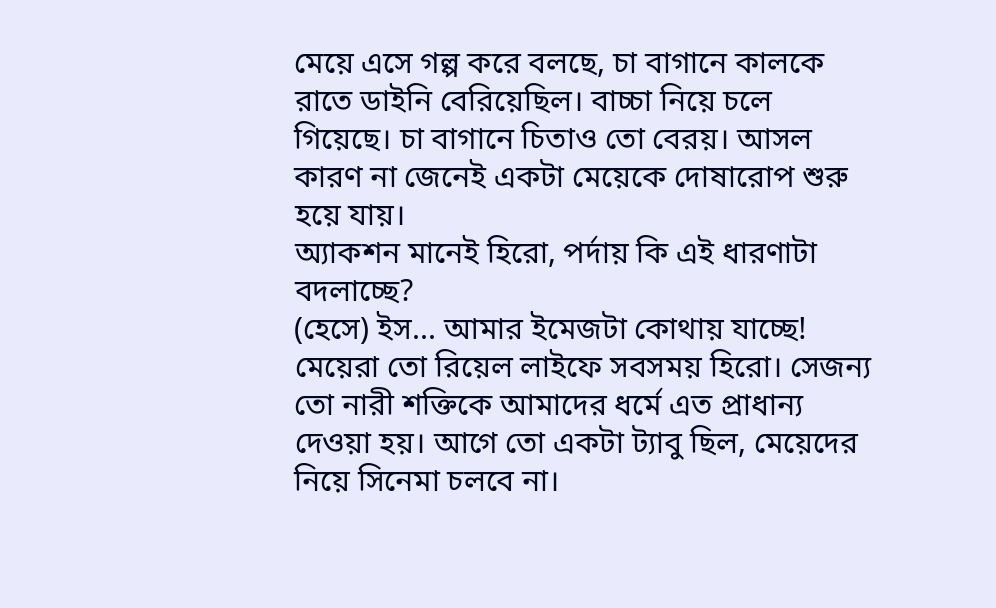মেয়ে এসে গল্প করে বলছে, চা বাগানে কালকে রাতে ডাইনি বেরিয়েছিল। বাচ্চা নিয়ে চলে গিয়েছে। চা বাগানে চিতাও তো বেরয়। আসল কারণ না জেনেই একটা মেয়েকে দোষারোপ শুরু হয়ে যায়।
অ্যাকশন মানেই হিরো, পর্দায় কি এই ধারণাটা বদলাচ্ছে?
(হেসে) ইস... আমার ইমেজটা কোথায় যাচ্ছে! মেয়েরা তো রিয়েল লাইফে সবসময় হিরো। সেজন্য তো নারী শক্তিকে আমাদের ধর্মে এত প্রাধান্য দেওয়া হয়। আগে তো একটা ট্যাবু ছিল, মেয়েদের নিয়ে সিনেমা চলবে না।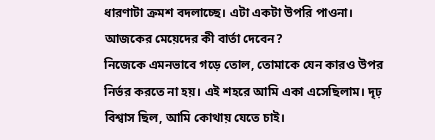ধারণাটা ক্রমশ বদলাচ্ছে। এটা একটা উপরি পাওনা।
আজকের মেয়েদের কী বার্তা দেবেন?
নিজেকে এমনভাবে গড়ে তোল, তোমাকে যেন কারও উপর নির্ভর করতে না হয়। এই শহরে আমি একা এসেছিলাম। দৃঢ় বিশ্বাস ছিল, আমি কোথায় যেতে চাই।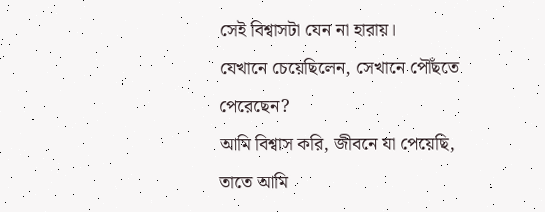সেই বিশ্বাসটা যেন না হারায়।
যেখানে চেয়েছিলেন, সেখানে পৌঁছতে পেরেছেন?
আমি বিশ্বাস করি, জীবনে যা পেয়েছি, তাতে আমি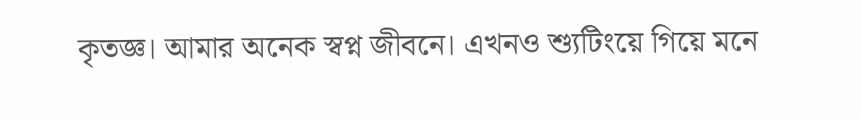কৃতজ্ঞ। আমার অনেক স্বপ্ন জীবনে। এখনও শ্যুটিংয়ে গিয়ে মনে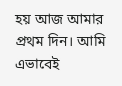হয় আজ আমার প্রথম দিন। আমি এভাবেই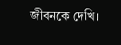জীবনকে দেখি।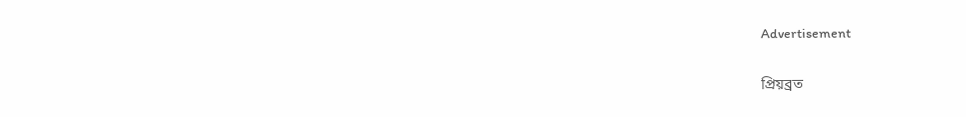Advertisement


প্রিয়ব্রত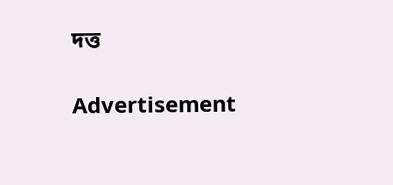দত্ত

Advertisement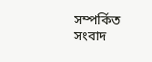সম্পর্কিত সংবাদ